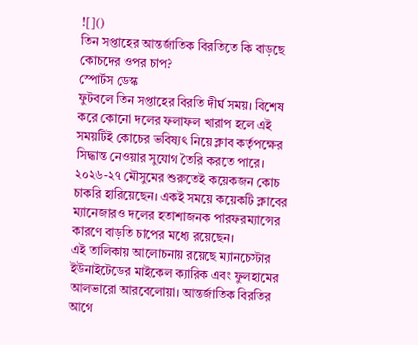![]()
তিন সপ্তাহের আন্তর্জাতিক বিরতিতে কি বাড়ছে কোচদের ওপর চাপ?
স্পোর্টস ডেস্ক
ফুটবলে তিন সপ্তাহের বিরতি দীর্ঘ সময়। বিশেষ করে কোনো দলের ফলাফল খারাপ হলে এই সময়টিই কোচের ভবিষ্যৎ নিয়ে ক্লাব কর্তৃপক্ষের সিদ্ধান্ত নেওয়ার সুযোগ তৈরি করতে পারে।
২০২৬-২৭ মৌসুমের শুরুতেই কয়েকজন কোচ চাকরি হারিয়েছেন। একই সময়ে কয়েকটি ক্লাবের ম্যানেজারও দলের হতাশাজনক পারফরম্যান্সের কারণে বাড়তি চাপের মধ্যে রয়েছেন।
এই তালিকায় আলোচনায় রয়েছে ম্যানচেস্টার ইউনাইটেডের মাইকেল ক্যারিক এবং ফুলহামের আলভারো আরবেলোয়া। আন্তর্জাতিক বিরতির আগে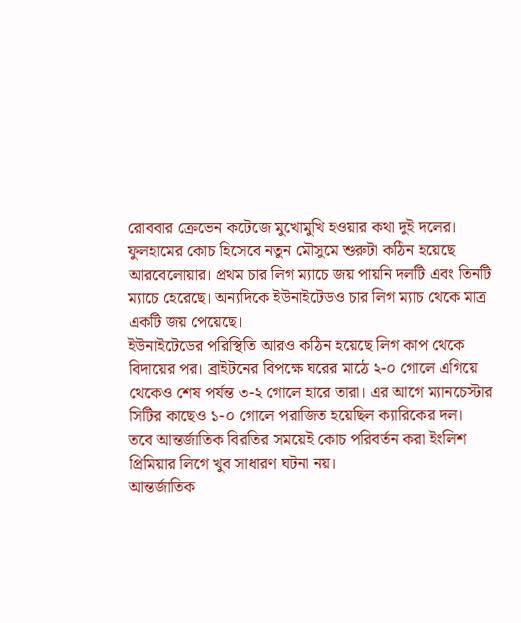রোববার ক্রেভেন কটেজে মুখোমুখি হওয়ার কথা দুই দলের।
ফুলহামের কোচ হিসেবে নতুন মৌসুমে শুরুটা কঠিন হয়েছে আরবেলোয়ার। প্রথম চার লিগ ম্যাচে জয় পায়নি দলটি এবং তিনটি ম্যাচে হেরেছে। অন্যদিকে ইউনাইটেডও চার লিগ ম্যাচ থেকে মাত্র একটি জয় পেয়েছে।
ইউনাইটেডের পরিস্থিতি আরও কঠিন হয়েছে লিগ কাপ থেকে বিদায়ের পর। ব্রাইটনের বিপক্ষে ঘরের মাঠে ২-০ গোলে এগিয়ে থেকেও শেষ পর্যন্ত ৩-২ গোলে হারে তারা। এর আগে ম্যানচেস্টার সিটির কাছেও ১-০ গোলে পরাজিত হয়েছিল ক্যারিকের দল।
তবে আন্তর্জাতিক বিরতির সময়েই কোচ পরিবর্তন করা ইংলিশ প্রিমিয়ার লিগে খুব সাধারণ ঘটনা নয়।
আন্তর্জাতিক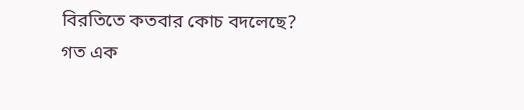বিরতিতে কতবার কোচ বদলেছে?
গত এক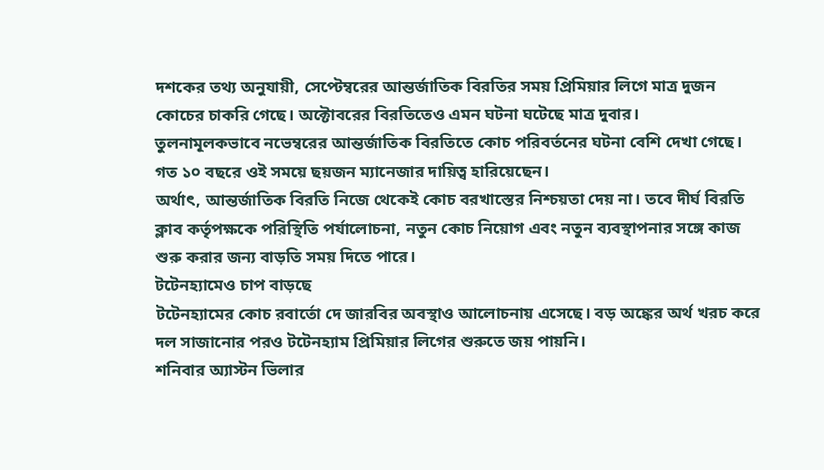দশকের তথ্য অনুযায়ী, সেপ্টেম্বরের আন্তর্জাতিক বিরতির সময় প্রিমিয়ার লিগে মাত্র দুজন কোচের চাকরি গেছে। অক্টোবরের বিরতিতেও এমন ঘটনা ঘটেছে মাত্র দুবার।
তুলনামূলকভাবে নভেম্বরের আন্তর্জাতিক বিরতিতে কোচ পরিবর্তনের ঘটনা বেশি দেখা গেছে। গত ১০ বছরে ওই সময়ে ছয়জন ম্যানেজার দায়িত্ব হারিয়েছেন।
অর্থাৎ, আন্তর্জাতিক বিরতি নিজে থেকেই কোচ বরখাস্তের নিশ্চয়তা দেয় না। তবে দীর্ঘ বিরতি ক্লাব কর্তৃপক্ষকে পরিস্থিতি পর্যালোচনা, নতুন কোচ নিয়োগ এবং নতুন ব্যবস্থাপনার সঙ্গে কাজ শুরু করার জন্য বাড়তি সময় দিতে পারে।
টটেনহ্যামেও চাপ বাড়ছে
টটেনহ্যামের কোচ রবার্তো দে জারবির অবস্থাও আলোচনায় এসেছে। বড় অঙ্কের অর্থ খরচ করে দল সাজানোর পরও টটেনহ্যাম প্রিমিয়ার লিগের শুরুতে জয় পায়নি।
শনিবার অ্যাস্টন ভিলার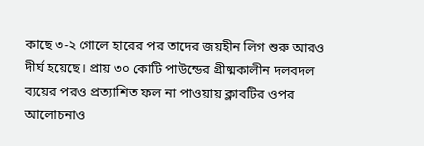কাছে ৩-২ গোলে হারের পর তাদের জয়হীন লিগ শুরু আরও দীর্ঘ হয়েছে। প্রায় ৩০ কোটি পাউন্ডের গ্রীষ্মকালীন দলবদল ব্যয়ের পরও প্রত্যাশিত ফল না পাওয়ায় ক্লাবটির ওপর আলোচনাও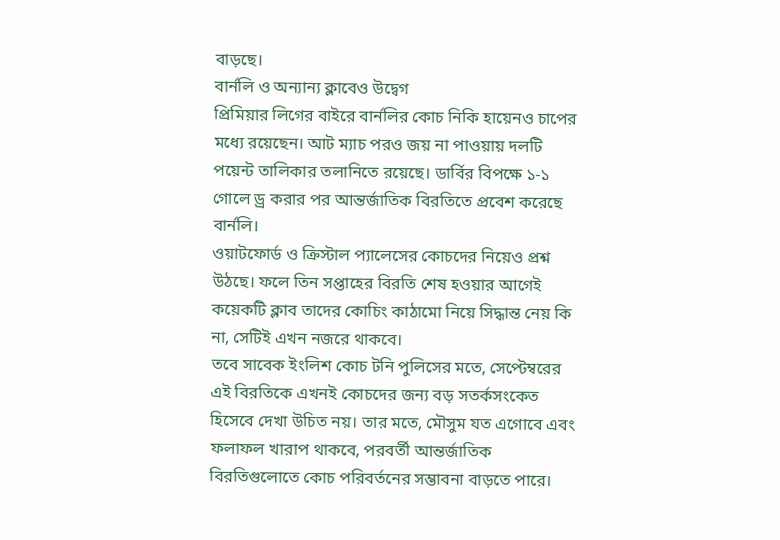বাড়ছে।
বার্নলি ও অন্যান্য ক্লাবেও উদ্বেগ
প্রিমিয়ার লিগের বাইরে বার্নলির কোচ নিকি হায়েনও চাপের মধ্যে রয়েছেন। আট ম্যাচ পরও জয় না পাওয়ায় দলটি পয়েন্ট তালিকার তলানিতে রয়েছে। ডার্বির বিপক্ষে ১-১ গোলে ড্র করার পর আন্তর্জাতিক বিরতিতে প্রবেশ করেছে বার্নলি।
ওয়াটফোর্ড ও ক্রিস্টাল প্যালেসের কোচদের নিয়েও প্রশ্ন উঠছে। ফলে তিন সপ্তাহের বিরতি শেষ হওয়ার আগেই কয়েকটি ক্লাব তাদের কোচিং কাঠামো নিয়ে সিদ্ধান্ত নেয় কি না, সেটিই এখন নজরে থাকবে।
তবে সাবেক ইংলিশ কোচ টনি পুলিসের মতে, সেপ্টেম্বরের এই বিরতিকে এখনই কোচদের জন্য বড় সতর্কসংকেত হিসেবে দেখা উচিত নয়। তার মতে, মৌসুম যত এগোবে এবং ফলাফল খারাপ থাকবে, পরবর্তী আন্তর্জাতিক বিরতিগুলোতে কোচ পরিবর্তনের সম্ভাবনা বাড়তে পারে।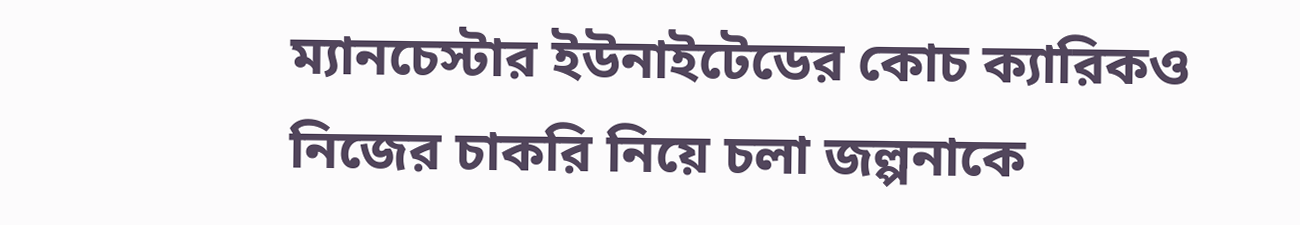ম্যানচেস্টার ইউনাইটেডের কোচ ক্যারিকও নিজের চাকরি নিয়ে চলা জল্পনাকে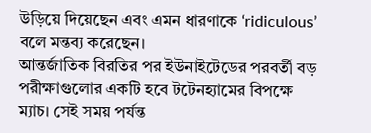উড়িয়ে দিয়েছেন এবং এমন ধারণাকে ‘ridiculous’ বলে মন্তব্য করেছেন।
আন্তর্জাতিক বিরতির পর ইউনাইটেডের পরবর্তী বড় পরীক্ষাগুলোর একটি হবে টটেনহ্যামের বিপক্ষে ম্যাচ। সেই সময় পর্যন্ত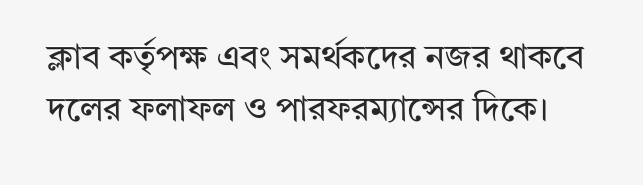ক্লাব কর্তৃপক্ষ এবং সমর্থকদের নজর থাকবে দলের ফলাফল ও পারফরম্যান্সের দিকে।